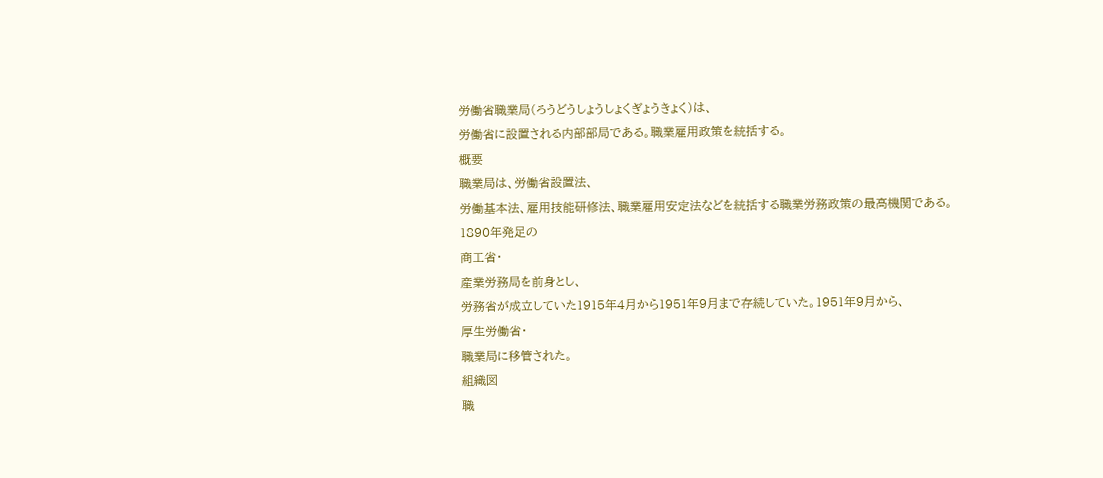労働省職業局(ろうどうしょうしょくぎょうきょく)は、
労働省に設置される内部部局である。職業雇用政策を統括する。
概要
職業局は、労働省設置法、
労働基本法、雇用技能研修法、職業雇用安定法などを統括する職業労務政策の最高機関である。
1890年発足の
商工省・
産業労務局を前身とし、
労務省が成立していた1915年4月から1951年9月まで存続していた。1951年9月から、
厚生労働省・
職業局に移管された。
組織図
職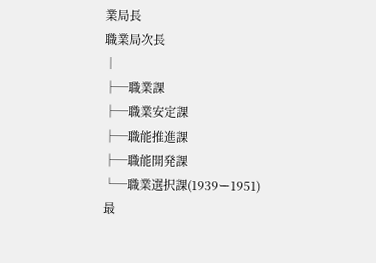業局長
職業局次長
│
├─職業課
├─職業安定課
├─職能推進課
├─職能開発課
└─職業選択課(1939ー1951)
最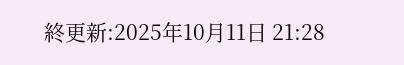終更新:2025年10月11日 21:28